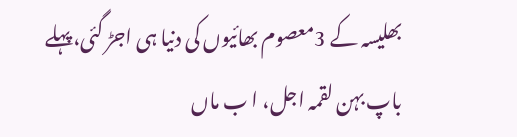بھلیسہ کے 3معصوم بھائیوں کی دنیا ہی اجڑ گئی،پہلے باپ بہن لقمہ اجل، ا ب ماں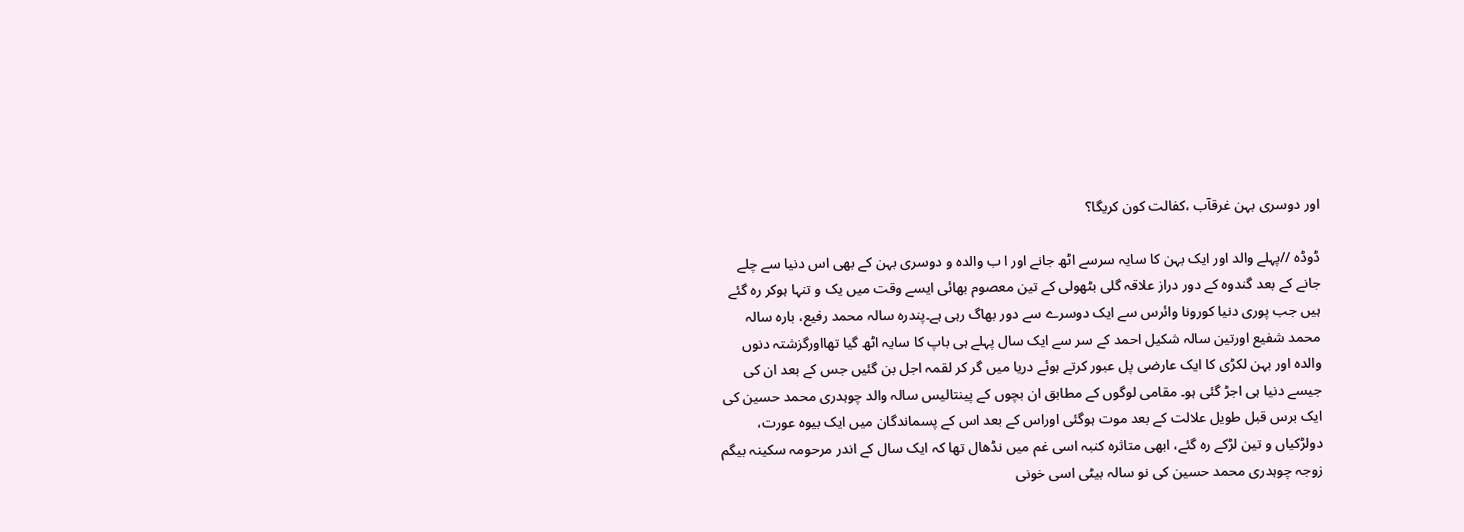اور دوسری بہن غرقآب ،کفالت کون کریگا؟

ڈوڈہ //پہلے والد اور ایک بہن کا سایہ سرسے اٹھ جانے اور ا ب والدہ و دوسری بہن کے بھی اس دنیا سے چلے جانے کے بعد گندوہ کے دور دراز علاقہ گلی بٹھولی کے تین معصوم بھائی ایسے وقت میں یک و تنہا ہوکر رہ گئے ہیں جب پوری دنیا کورونا وائرس سے ایک دوسرے سے دور بھاگ رہی ہے۔پندرہ سالہ محمد رفیع، بارہ سالہ محمد شفیع اورتین سالہ شکیل احمد کے سر سے ایک سال پہلے ہی باپ کا سایہ اٹھ گیا تھااورگزشتہ دنوں والدہ اور بہن لکڑی کا ایک عارضی پل عبور کرتے ہوئے دریا میں گر کر لقمہ اجل بن گئیں جس کے بعد ان کی جیسے دنیا ہی اجڑ گئی ہو۔ مقامی لوگوں کے مطابق ان بچوں کے پینتالیس سالہ والد چوہدری محمد حسین کی ایک برس قبل طویل علالت کے بعد موت ہوگئی اوراس کے بعد اس کے پسماندگان میں ایک بیوہ عورت، دولڑکیاں و تین لڑکے رہ گئے، ابھی متاثرہ کنبہ اسی غم میں نڈھال تھا کہ ایک سال کے اندر مرحومہ سکینہ بیگم زوجہ چوہدری محمد حسین کی نو سالہ بیٹی اسی خونی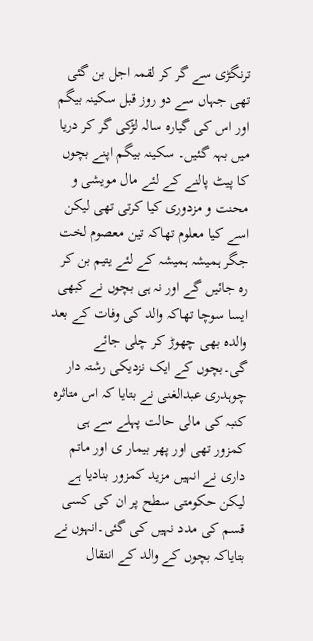ترنگڑی سے گر کر لقمہ اجل بن گئی تھی جہاں سے دو روز قبل سکینہ بیگم اور اس کی گیارہ سالہ لڑکی گر کر دریا میں بہہ گئیں۔ سکینہ بیگم اپنے بچوں کا پیٹ پالنے کے لئے مال مویشی و محنت و مزدوری کیا کرتی تھی لیکن اسے کیا معلوم تھاکہ تین معصوم لخت جگر ہمیشہ ہمیشہ کے لئے یتیم بن کر رہ جائیں گے اور نہ ہی بچوں نے کبھی ایسا سوچا تھاکہ والد کی وفات کے بعد والدہ بھی چھوڑ کر چلی جائے گی۔بچوں کے ایک نزدیکی رشتہ دار چوہدری عبدالغنی نے بتایا کہ اس متاثرہ کنبہ کی مالی حالت پہلے سے ہی کمزور تھی اور پھر بیمار ی اور ماتم داری نے انہیں مزید کمزور بنادیا ہے لیکن حکومتی سطح پر ان کی کسی قسم کی مدد نہیں کی گئی۔انہوں نے بتایاکہ بچوں کے والد کے انتقال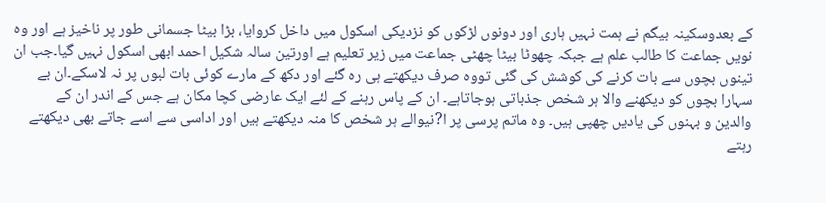کے بعدوسکینہ بیگم نے ہمت نہیں ہاری اور دونوں لڑکوں کو نزدیکی اسکول میں داخل کروایا، بڑا بیٹا جسمانی طور پر ناخیز ہے اور وہ نویں جماعت کا طالب علم ہے جبکہ چھوٹا بیٹا چھٹی جماعت میں زیر تعلیم ہے اورتین سالہ شکیل احمد ابھی اسکول نہیں گیا۔جب ان تینوں بچوں سے بات کرنے کی کوشش کی گئی تووہ صرف دیکھتے ہی رہ گئے اور دکھ کے مارے کوئی بات لبوں پر نہ لاسکے۔ان بے سہارا بچوں کو دیکھنے والا ہر شخص جذباتی ہوجاتاہے۔ ان کے پاس رہنے کے لئے ایک عارضی کچا مکان ہے جس کے اندر ان کے
والدین و بہنوں کی یادیں چھپی ہیں۔ وہ ماتم پرسی پر ا?نیوالے ہر شخص کا منہ دیکھتے ہیں اور اداسی سے اسے جاتے بھی دیکھتے رہتے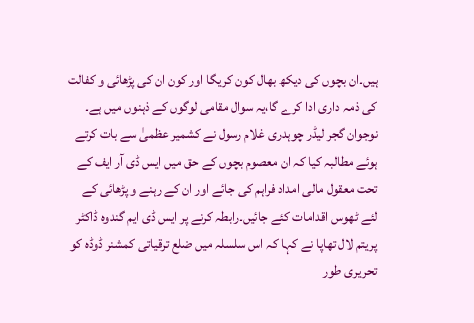ہیں۔ان بچوں کی دیکھ بھال کون کریگا اور کون ان کی پڑھائی و کفالت کی ذمہ داری ادا کرے گا،یہ سوال مقامی لوگوں کے ذہنوں میں ہے۔ نوجوان گجر لیڈر چوہدری غلام رسول نے کشمیر عظمیٰ سے بات کرتے ہوئے مطالبہ کیا کہ ان معصوم بچوں کے حق میں ایس ڈی آر ایف کے تحت معقول مالی امداد فراہم کی جائے اور ان کے رہنے و پڑھائی کے لئے ٹھوس اقدامات کئے جائیں۔رابطہ کرنے پر ایس ڈی ایم گندوہ ڈاکٹر پریتم لال تھاپا نے کہا کہ اس سلسلہ میں ضلع ترقیاتی کمشنر ڈوڈہ کو تحریری طور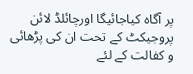پر آگاہ کیاجائیگا اورچائلڈ لائن پروجیکٹ کے تحت ان کی پڑھائی و کفالت کے لئے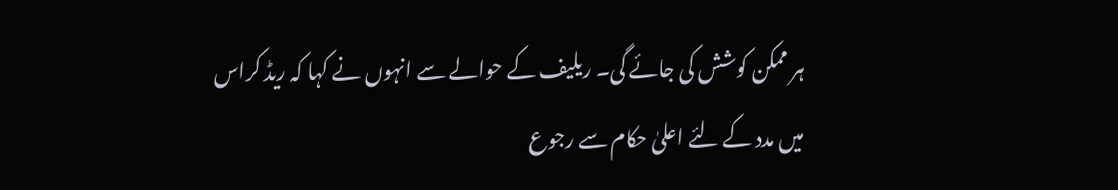ہر ممکن کوشش کی جائے گی۔ ریلیف کے حوالے سے انہوں نے کہا کہ ریڈ کراس میں مدد کے لئے اعلیٰ حکام سے رجوع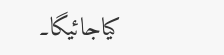کیاجائیگا۔